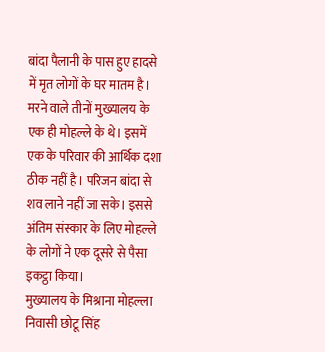बांदा पैलानी के पास हुए हादसे में मृत लोगों के घर मातम है। मरने वाले तीनों मुख्यालय के एक ही मोहल्ले के थे। इसमें एक के परिवार की आर्थिक दशा ठीक नहीं है। परिजन बांदा से शव लाने नहीं जा सके। इससे अंतिम संस्कार के लिए मोहल्ले के लोगों ने एक दूसरे से पैसा इकट्ठा किया।
मुख्यालय के मिश्राना मोहल्ला निवासी छोटू सिंह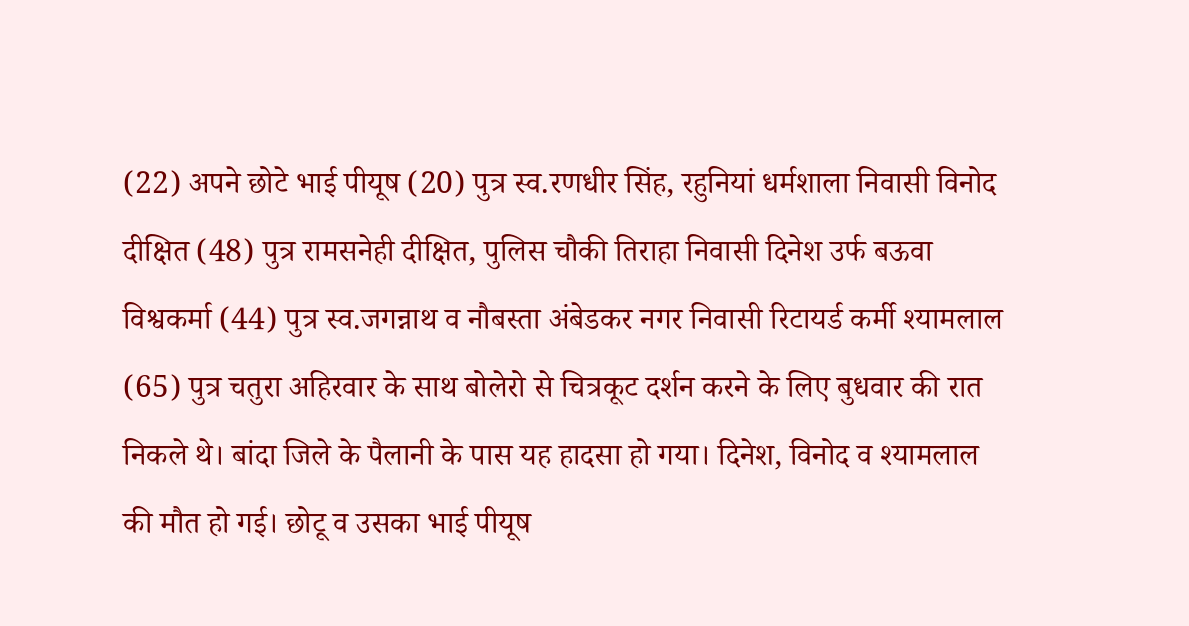(22) अपने छोटे भाई पीयूष (20) पुत्र स्व.रणधीर सिंह, रहुनियां धर्मशाला निवासी विनोद दीक्षित (48) पुत्र रामसनेही दीक्षित, पुलिस चौकी तिराहा निवासी दिनेश उर्फ बऊवा विश्वकर्मा (44) पुत्र स्व.जगन्नाथ व नौबस्ता अंबेडकर नगर निवासी रिटायर्ड कर्मी श्यामलाल (65) पुत्र चतुरा अहिरवार के साथ बोलेरो से चित्रकूट दर्शन करने के लिए बुधवार की रात निकले थे। बांदा जिले के पैलानी के पास यह हादसा हो गया। दिनेश, विनोद व श्यामलाल की मौत हो गई। छोटू व उसका भाई पीयूष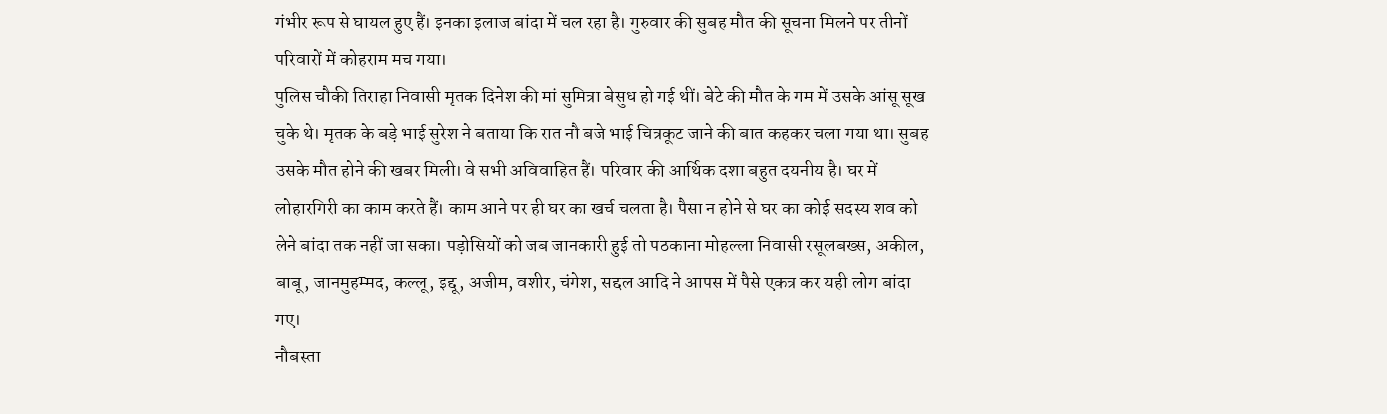गंभीर रूप से घायल हुए हैं। इनका इलाज बांदा में चल रहा है। गुरुवार की सुबह मौत की सूचना मिलने पर तीनों परिवारों में कोहराम मच गया।
पुलिस चौकी तिराहा निवासी मृतक दिनेश की मां सुमित्रा बेसुध हो गई थीं। बेटे की मौत के गम में उसके आंसू सूख चुके थे। मृतक के बड़े भाई सुरेश ने बताया कि रात नौ बजे भाई चित्रकूट जाने की बात कहकर चला गया था। सुबह उसके मौत होने की खबर मिली। वे सभी अविवाहित हैं। परिवार की आर्थिक दशा बहुत दयनीय है। घर में लोहारगिरी का काम करते हैं। काम आने पर ही घर का खर्च चलता है। पैसा न होने से घर का कोई सदस्य शव को लेने बांदा तक नहीं जा सका। पड़ोसियों को जब जानकारी हुई तो पठकाना मोहल्ला निवासी रसूलबख्स, अकील, बाबू, जानमुहम्मद, कल्लू, इद्दू, अजीम, वशीर, चंगेश, सद्दल आदि ने आपस में पैसे एकत्र कर यही लोग बांदा गए।
नौबस्ता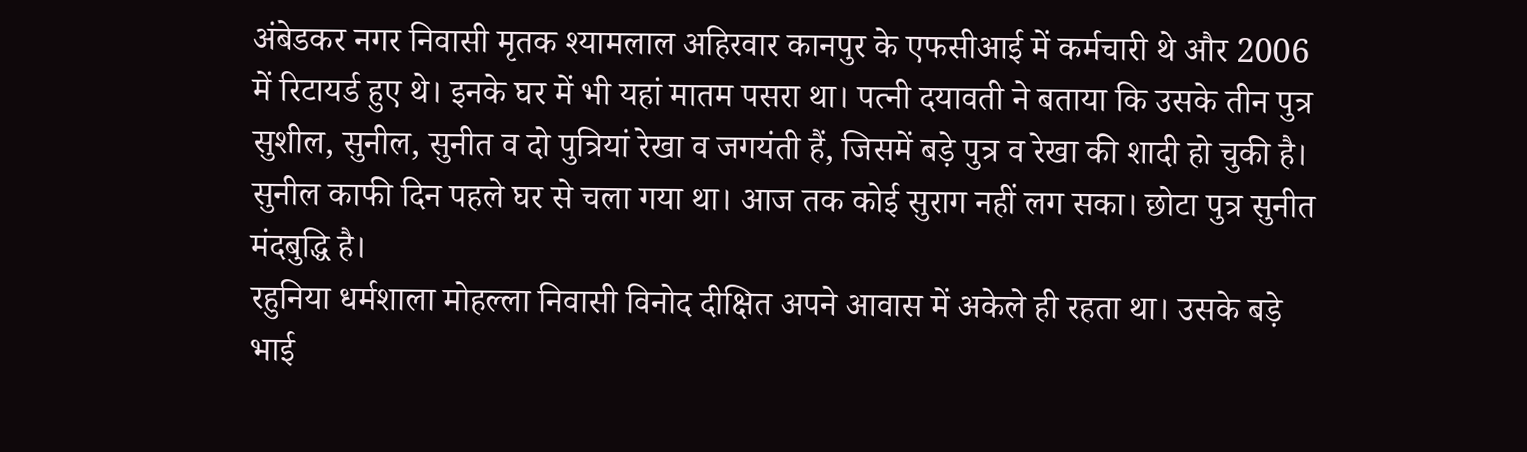अंबेडकर नगर निवासी मृतक श्यामलाल अहिरवार कानपुर के एफसीआई में कर्मचारी थे और 2006 में रिटायर्ड हुए थे। इनके घर में भी यहां मातम पसरा था। पत्नी दयावती ने बताया कि उसके तीन पुत्र सुशील, सुनील, सुनीत व दो पुत्रियां रेखा व जगयंती हैं, जिसमें बड़े पुत्र व रेखा की शादी हो चुकी है। सुनील काफी दिन पहले घर से चला गया था। आज तक कोई सुराग नहीं लग सका। छोटा पुत्र सुनीत मंदबुद्धि है।
रहुनिया धर्मशाला मोहल्ला निवासी विनोद दीक्षित अपने आवास में अकेले ही रहता था। उसके बड़े भाई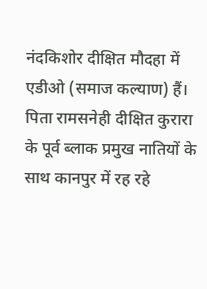नंदकिशोर दीक्षित मौदहा में एडीओ (समाज कल्याण) हैं। पिता रामसनेही दीक्षित कुरारा के पूर्व ब्लाक प्रमुख नातियों के साथ कानपुर में रह रहे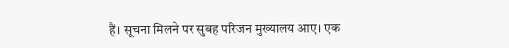हैं। सूचना मिलने पर सुबह परिजन मुख्यालय आए। एक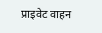प्राइवेट वाहन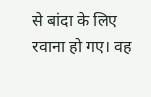से बांदा के लिए रवाना हो गए। वह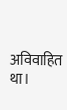अविवाहित था।